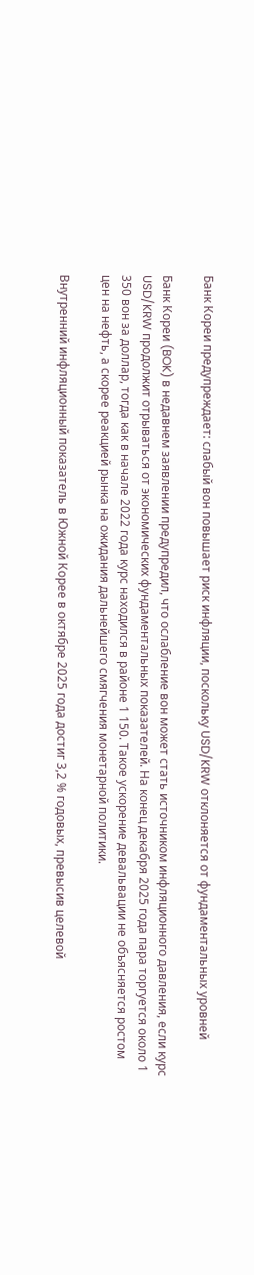Банк Кореи предупреждает: слабый вон повышает риск инфляции, поскольку USD/KRW отклоняется от фундаментальных уровней

Банк Кореи (BOK) в недавнем заявлении предупредил, что ослабление вон может стать источником инфляционного давления, если курс USD/KRW продолжит отрываться от экономических фундаментальных показателей. На конец декабря 2025 года пара торгуется около 1 350 вон за доллар, тогда как в начале 2022 года курс находился в районе 1 150. Такое ускорение девальвации не объясняется ростом цен на нефть, а скорее реакцией рынка на ожидания дальнейшего смягчения монетарной политики.

Внутренний инфляционный показатель в Южной Корее в октябре 2025 года достиг 3,2 % годовых, превысив целевой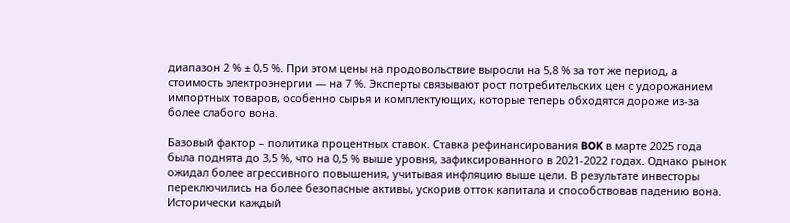диапазон 2 % ± 0,5 %. При этом цены на продовольствие выросли на 5,8 % за тот же период, а стоимость электроэнергии — на 7 %. Эксперты связывают рост потребительских цен с удорожанием импортных товаров, особенно сырья и комплектующих, которые теперь обходятся дороже из‑за более слабого вона.

Базовый фактор – политика процентных ставок. Ставка рефинансирования BOK в марте 2025 года была поднята до 3,5 %, что на 0,5 % выше уровня, зафиксированного в 2021‑2022 годах. Однако рынок ожидал более агрессивного повышения, учитывая инфляцию выше цели. В результате инвесторы переключились на более безопасные активы, ускорив отток капитала и способствовав падению вона. Исторически каждый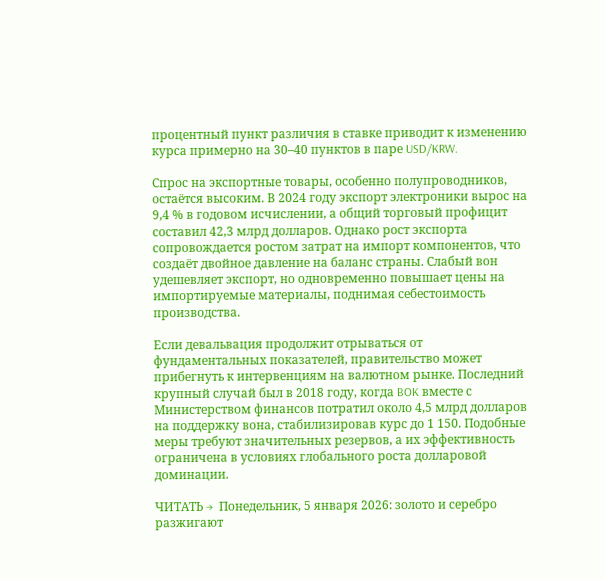процентный пункт различия в ставке приводит к изменению курса примерно на 30–40 пунктов в паре USD/KRW.

Спрос на экспортные товары, особенно полупроводников, остаётся высоким. В 2024 году экспорт электроники вырос на 9,4 % в годовом исчислении, а общий торговый профицит составил 42,3 млрд долларов. Однако рост экспорта сопровождается ростом затрат на импорт компонентов, что создаёт двойное давление на баланс страны. Слабый вон удешевляет экспорт, но одновременно повышает цены на импортируемые материалы, поднимая себестоимость производства.

Если девальвация продолжит отрываться от фундаментальных показателей, правительство может прибегнуть к интервенциям на валютном рынке. Последний крупный случай был в 2018 году, когда BOK вместе с Министерством финансов потратил около 4,5 млрд долларов на поддержку вона, стабилизировав курс до 1 150. Подобные меры требуют значительных резервов, а их эффективность ограничена в условиях глобального роста долларовой доминации.

ЧИТАТЬ →  Понедельник, 5 января 2026: золото и серебро разжигают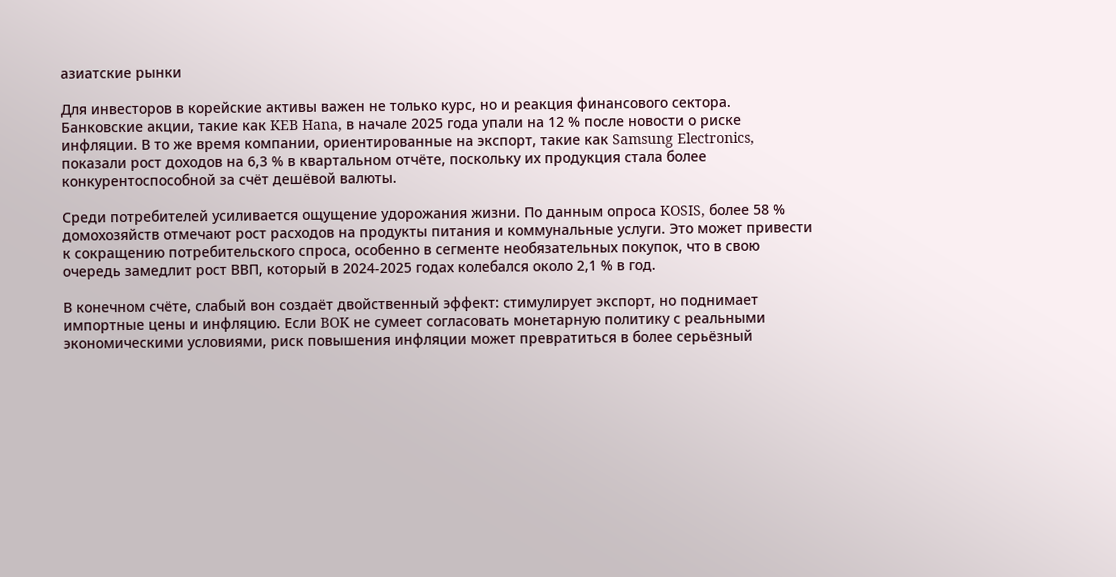азиатские рынки

Для инвесторов в корейские активы важен не только курс, но и реакция финансового сектора. Банковские акции, такие как KEB Hana, в начале 2025 года упали на 12 % после новости о риске инфляции. В то же время компании, ориентированные на экспорт, такие как Samsung Electronics, показали рост доходов на 6,3 % в квартальном отчёте, поскольку их продукция стала более конкурентоспособной за счёт дешёвой валюты.

Среди потребителей усиливается ощущение удорожания жизни. По данным опроса KOSIS, более 58 % домохозяйств отмечают рост расходов на продукты питания и коммунальные услуги. Это может привести к сокращению потребительского спроса, особенно в сегменте необязательных покупок, что в свою очередь замедлит рост ВВП, который в 2024‑2025 годах колебался около 2,1 % в год.

В конечном счёте, слабый вон создаёт двойственный эффект: стимулирует экспорт, но поднимает импортные цены и инфляцию. Если BOK не сумеет согласовать монетарную политику с реальными экономическими условиями, риск повышения инфляции может превратиться в более серьёзный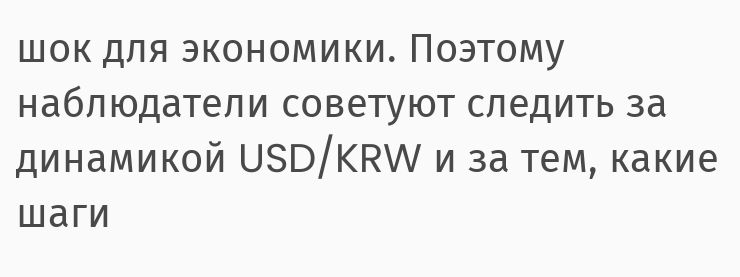шок для экономики. Поэтому наблюдатели советуют следить за динамикой USD/KRW и за тем, какие шаги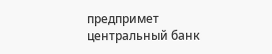предпримет центральный банк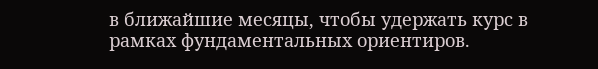в ближайшие месяцы, чтобы удержать курс в рамках фундаментальных ориентиров.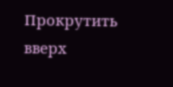Прокрутить вверх